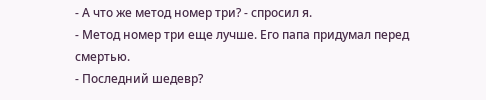- А что же метод номер три? - спросил я.
- Метод номер три еще лучше. Его папа придумал перед смертью.
- Последний шедевр?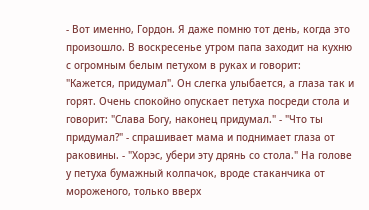- Вот именно, Гордон. Я даже помню тот день, когда это произошло. В воскресенье утром папа заходит на кухню с огромным белым петухом в руках и говорит:
"Кажется, придумал". Он слегка улыбается, а глаза так и горят. Очень спокойно опускает петуха посреди стола и говорит: "Слава Богу, наконец придумал." - "Что ты придумал?" - спрашивает мама и поднимает глаза от раковины. - "Хорэс, убери эту дрянь со стола." На голове у петуха бумажный колпачок, вроде стаканчика от мороженого, только вверх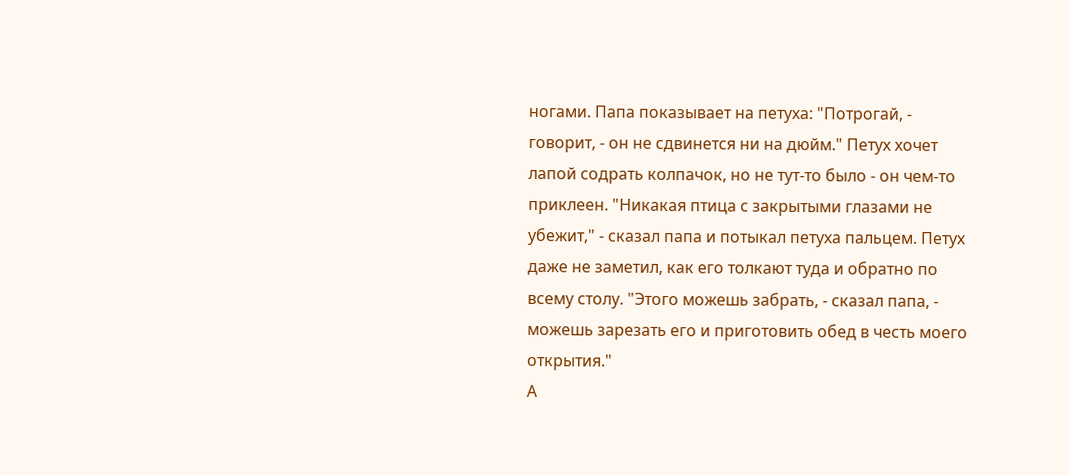ногами. Папа показывает на петуха: "Потрогай, - говорит, - он не сдвинется ни на дюйм." Петух хочет лапой содрать колпачок, но не тут-то было - он чем-то приклеен. "Никакая птица с закрытыми глазами не убежит," - сказал папа и потыкал петуха пальцем. Петух даже не заметил, как его толкают туда и обратно по всему столу. "Этого можешь забрать, - сказал папа, - можешь зарезать его и приготовить обед в честь моего открытия."
А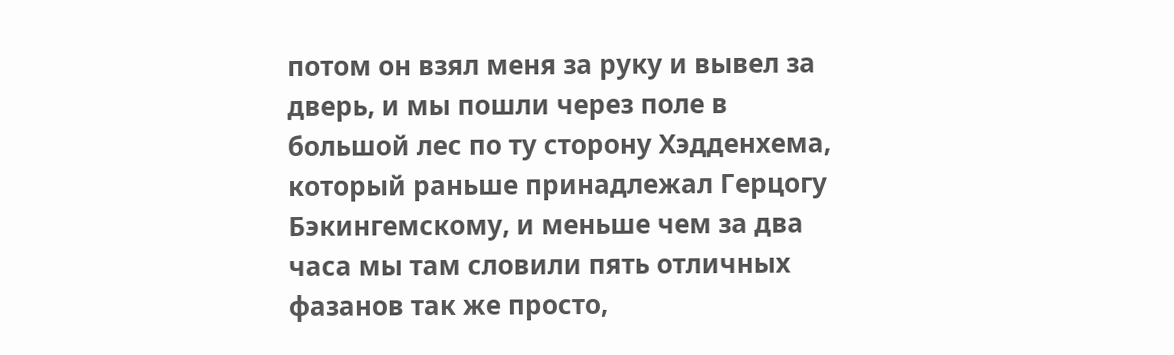потом он взял меня за руку и вывел за дверь, и мы пошли через поле в большой лес по ту сторону Хэдденхема, который раньше принадлежал Герцогу Бэкингемскому, и меньше чем за два часа мы там словили пять отличных фазанов так же просто,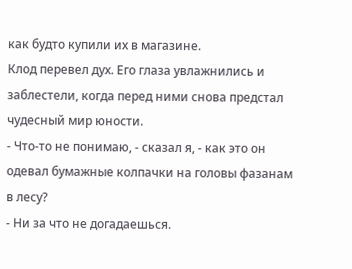как будто купили их в магазине.
Клод перевел дух. Его глаза увлажнились и заблестели, когда перед ними снова предстал чудесный мир юности.
- Что-то не понимаю, - сказал я, - как это он одевал бумажные колпачки на головы фазанам в лесу?
- Ни за что не догадаешься.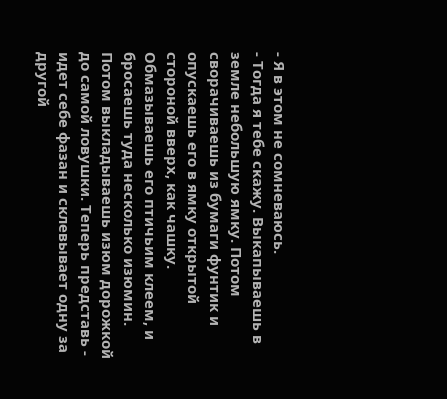- Я в этом не сомневаюсь.
- Тогда я тебе скажу. Выкапываешь в земле небольшую ямку. Потом сворачиваешь из бумаги фунтик и опускаешь его в ямку открытой стороной вверх, как чашку.
Обмазываешь его птичьим клеем, и бросаешь туда несколько изюмин. Потом выкладываешь изюм дорожкой до самой ловушки. Теперь представь - идет себе фазан и склевывает одну за другой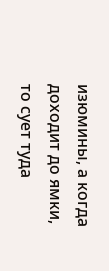изюмины, а когда доходит до ямки, то сует туда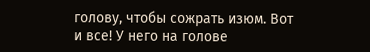голову, чтобы сожрать изюм. Вот и все! У него на голове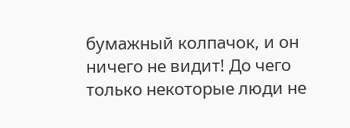бумажный колпачок, и он ничего не видит! До чего только некоторые люди не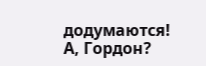додумаются! А, Гордон?